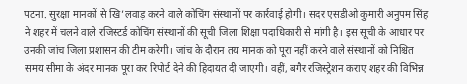पटना. सुरक्षा मानकों से खि’लवाड़ करने वाले कोचिंग संस्थानों पर कार्रवाई होगी। सदर एसडीओ कुमारी अनुपम सिंह ने शहर में चलने वाले रजिस्टर्ड कोचिंग संस्थानों की सूची जिला शिक्षा पदाधिकारी से मांगी है। इस सूची के आधार पर उनकी जांच जिला प्रशासन की टीम करेगी। जांच के दौरान तय मानक को पूरा नहीं करने वाले संस्थानों को निश्चित समय सीमा के अंदर मानक पूरा कर रिपोर्ट देने की हिदायत दी जाएगी। वहीं, बगैर रजिस्ट्रेशन कराए शहर की विभिन्न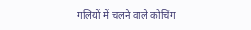गलियों में चलने वाले कोचिंग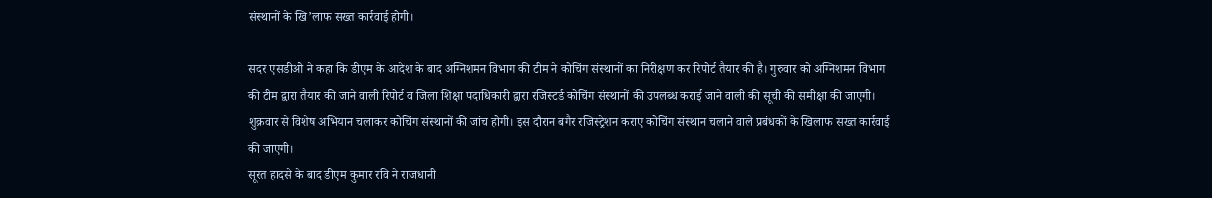संस्थानों के खि’लाफ सख्त कार्रवाई होगी।

सदर एसडीओ ने कहा कि डीएम के आदेश के बाद अग्निशमन विभाग की टीम ने कोचिंग संस्थानों का निरीक्षण कर रिपोर्ट तैयार की है। गुरुवार को अग्निशमन विभाग की टीम द्वारा तैयार की जाने वाली रिपोर्ट व जिला शिक्षा पदाधिकारी द्वारा रजिस्टर्ड कोचिंग संस्थानों की उपलब्ध कराई जाने वाली की सूची की समीक्षा की जाएगी। शुक्रवार से विशेष अभियान चलाकर कोचिंग संस्थानों की जांच होगी। इस दौरान बगैर रजिस्ट्रेशन कराए कोचिंग संस्थान चलाने वाले प्रबंधकों के खिलाफ सख्त कार्रवाई की जाएगी।
सूरत हादसे के बाद डीएम कुमार रवि ने राजधानी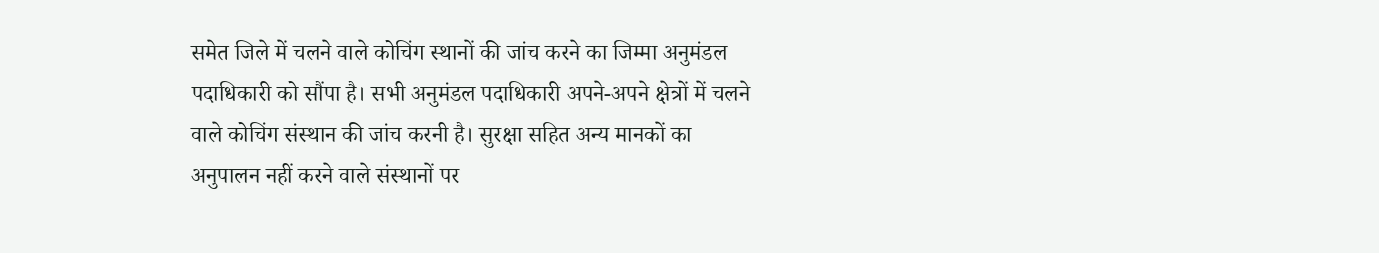समेत जिले में चलने वाले कोचिंग स्थानों की जांच करने का जिम्मा अनुमंडल पदाधिकारी को सौंपा है। सभी अनुमंडल पदाधिकारी अपने-अपने क्षेत्रों में चलने वाले कोचिंग संस्थान की जांच करनी है। सुरक्षा सहित अन्य मानकों का अनुपालन नहीं करने वाले संस्थानों पर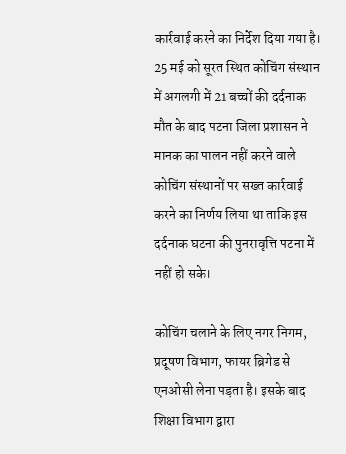कार्रवाई करने का निर्देश दिया गया है। 25 मई को सूरत स्थित कोचिंग संस्थान में अगलगी में 21 बच्चों की दर्दनाक मौत के बाद पटना जिला प्रशासन ने मानक का पालन नहीं करने वाले कोचिंग संस्थानों पर सख्त कार्रवाई करने का निर्णय लिया था ताकि इस दर्दनाक घटना की पुनरावृत्ति पटना में नहीं हो सके।

कोचिंग चलाने के लिए नगर निगम, प्रदूषण विभाग, फायर ब्रिगेड से एनओसी लेना पड़ता है। इसके बाद शिक्षा विभाग द्वारा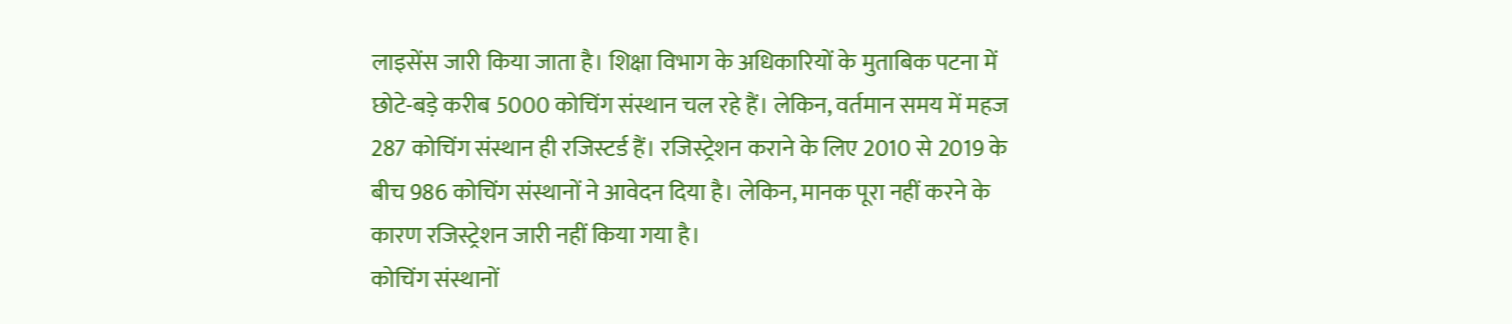लाइसेंस जारी किया जाता है। शिक्षा विभाग के अधिकारियों के मुताबिक पटना में छोटे-बड़े करीब 5000 कोचिंग संस्थान चल रहे हैं। लेकिन, वर्तमान समय में महज 287 कोचिंग संस्थान ही रजिस्टर्ड हैं। रजिस्ट्रेशन कराने के लिए 2010 से 2019 के बीच 986 कोचिंग संस्थानों ने आवेदन दिया है। लेकिन, मानक पूरा नहीं करने के कारण रजिस्ट्रेशन जारी नहीं किया गया है।
कोचिंग संस्थानों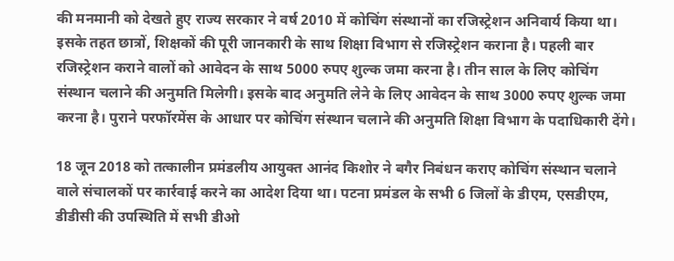की मनमानी को देखते हुए राज्य सरकार ने वर्ष 2010 में कोचिंग संस्थानों का रजिस्ट्रेशन अनिवार्य किया था। इसके तहत छात्रों, शिक्षकों की पूरी जानकारी के साथ शिक्षा विभाग से रजिस्ट्रेशन कराना है। पहली बार रजिस्ट्रेशन कराने वालों को आवेदन के साथ 5000 रुपए शुल्क जमा करना है। तीन साल के लिए कोचिंग संस्थान चलाने की अनुमति मिलेगी। इसके बाद अनुमति लेने के लिए आवेदन के साथ 3000 रुपए शुल्क जमा करना है। पुराने परफॉरमेंस के आधार पर कोचिंग संस्थान चलाने की अनुमति शिक्षा विभाग के पदाधिकारी देंगे।

18 जून 2018 को तत्कालीन प्रमंडलीय आयुक्त आनंद किशोर ने बगैर निबंधन कराए कोचिंग संस्थान चलाने वाले संचालकों पर कार्रवाई करने का आदेश दिया था। पटना प्रमंडल के सभी 6 जिलों के डीएम, एसडीएम, डीडीसी की उपस्थिति में सभी डीओ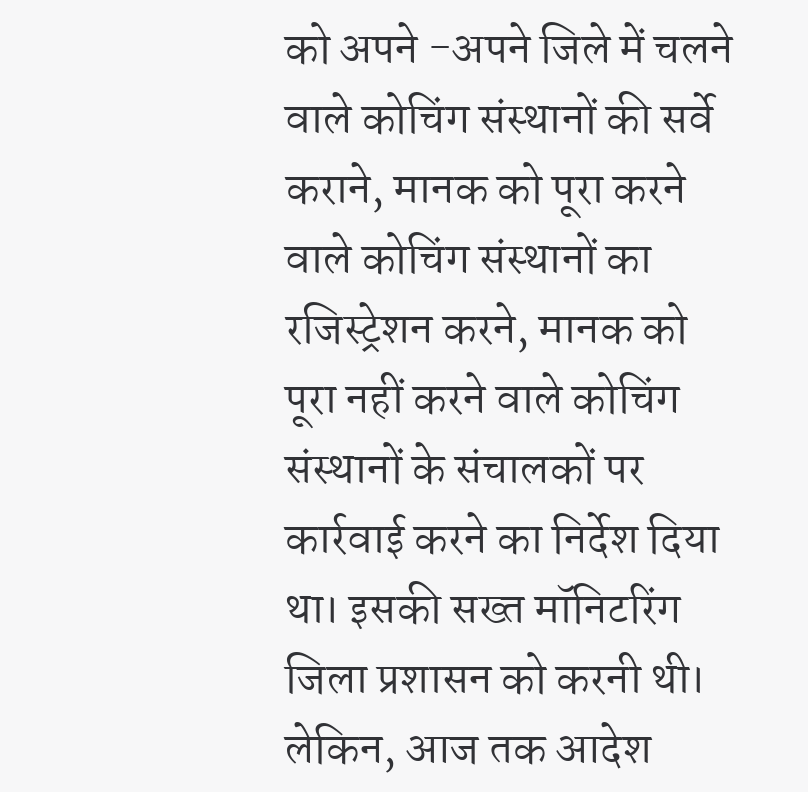को अपने -अपने जिले में चलने वाले कोचिंग संस्थानों की सर्वे कराने, मानक को पूरा करने वाले कोचिंग संस्थानों का रजिस्ट्रेशन करने, मानक को पूरा नहीं करने वाले कोचिंग संस्थानों के संचालकों पर कार्रवाई करने का निर्देश दिया था। इसकी सख्त मॉनिटरिंग जिला प्रशासन को करनी थी। लेकिन, आज तक आदेश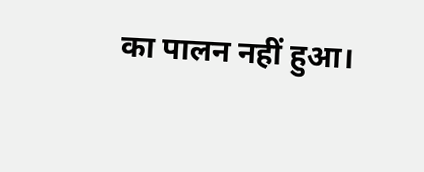का पालन नहीं हुआ।